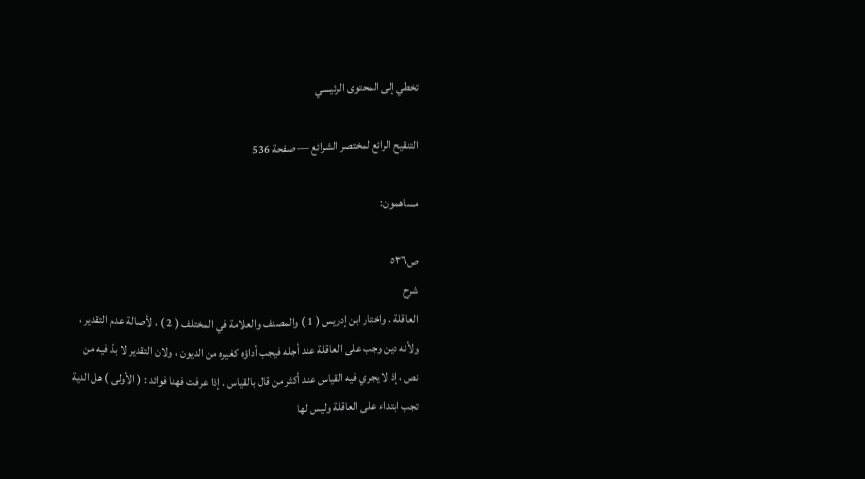تخطي إلى المحتوى الرئيسي

التنقيح الرائع لمختصر الشرائع — صفحة 536

مساهمون:

ص٥٣٦
شرح
العاقلة . واختار ابن إدريس ( 1 ) والمصنف والعلامة في المختلف ( 2 ) ، لأصالة عدم التقدير ، ولأنه دين وجب على العاقلة عند أجله فيجب أداؤه كغيره من الديون ، ولان التقدير لا بدّ فيه من نص ، إذ لا يجري فيه القياس عند أكثر من قال بالقياس . إذا عرفت فهنا فوائد : ( الأولى ) هل الدية تجب ابتداء على العاقلة وليس لها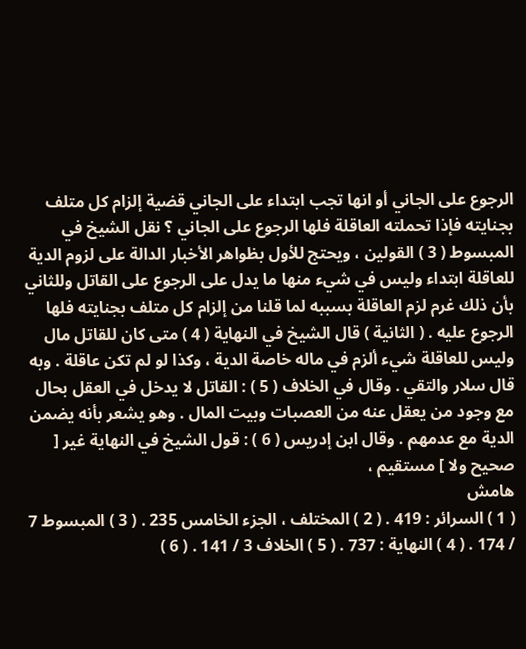الرجوع على الجاني أو انها تجب ابتداء على الجاني قضية إلزام كل متلف بجنايته فإذا تحملته العاقلة فلها الرجوع على الجاني ؟ نقل الشيخ في المبسوط ( 3 ) القولين ، ويحتج للأول بظواهر الأخبار الدالة على لزوم الدية للعاقلة ابتداء وليس في شيء منها ما يدل على الرجوع على القاتل وللثاني بأن ذلك غرم لزم العاقلة بسببه لما قلنا من إلزام كل متلف بجنايته فلها الرجوع عليه . ( الثانية ) قال الشيخ في النهاية ( 4 ) متى كان للقاتل مال وليس للعاقلة شيء ألزم في ماله خاصة الدية ، وكذا لو لم تكن عاقلة . وبه قال سلار والتقي . وقال في الخلاف ( 5 ) : القاتل لا يدخل في العقل بحال مع وجود من يعقل عنه من العصبات وبيت المال . وهو يشعر بأنه يضمن الدية مع عدمهم . وقال ابن إدريس ( 6 ) : قول الشيخ في النهاية غير [ صحيح ولا ] مستقيم ،
هامش
( 1 ) السرائر : 419 . ( 2 ) المختلف ، الجزء الخامس 235 . ( 3 ) المبسوط 7 / 174 . ( 4 ) النهاية : 737 . ( 5 ) الخلاف 3 / 141 . ( 6 )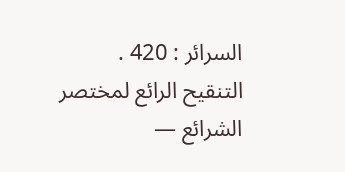السرائر : 420 .
التنقيح الرائع لمختصر الشرائع —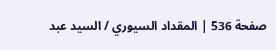صفحة 536 | المقداد السيوري / السيد عبد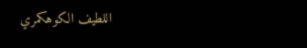اللطيف الكوهكمري